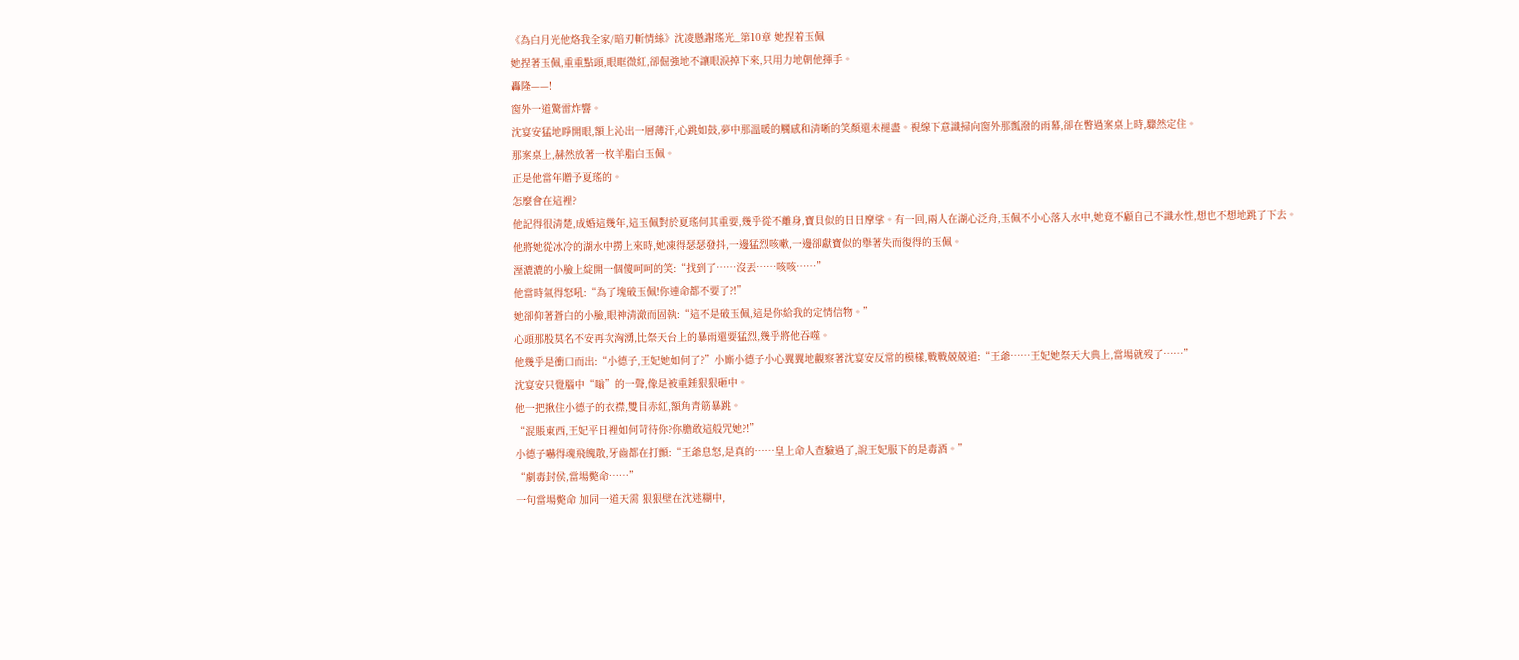《為白月光他烙我全家/暗刃斬情絲》沈凌懸謝瑤光_第10章 她捏着玉佩
她捏著玉佩,重重點頭,眼眶微紅,卻倔強地不讓眼淚掉下來,只用力地朝他揮手。
轟隆——!
窗外一道驚雷炸響。
沈宴安猛地睜開眼,額上沁出一層薄汗,心跳如鼓,夢中那溫暖的觸感和清晰的笑顏還未褪盡。視線下意識掃向窗外那瓢潑的雨幕,卻在瞥過案桌上時,驟然定住。
那案桌上,赫然放著一枚羊脂白玉佩。
正是他當年贈予夏瑤的。
怎麼會在這裡?
他記得很清楚,成婚這幾年,這玉佩對於夏瑤何其重要,幾乎從不離身,寶貝似的日日摩挲。有一回,兩人在湖心泛舟,玉佩不小心落入水中,她竟不顧自己不識水性,想也不想地跳了下去。
他將她從冰冷的湖水中撈上來時,她凍得瑟瑟發抖,一邊猛烈咳嗽,一邊卻獻寶似的舉著失而復得的玉佩。
溼漉漉的小臉上綻開一個傻呵呵的笑:“找到了……沒丟……咳咳……”
他當時氣得怒吼:“為了塊破玉佩!你連命都不要了?!”
她卻仰著蒼白的小臉,眼神清澈而固執:“這不是破玉佩,這是你給我的定情信物。”
心頭那股莫名不安再次洶湧,比祭天台上的暴雨還要猛烈,幾乎將他吞噬。
他幾乎是衝口而出:“小德子,王妃她如何了?”小廝小德子小心翼翼地觀察著沈宴安反常的模樣,戰戰兢兢道:“王爺……王妃她祭天大典上,當場就歿了……”
沈宴安只覺腦中“嗡”的一聲,像是被重錘狠狠砸中。
他一把揪住小德子的衣襟,雙目赤紅,額角青筋暴跳。
“混賬東西,王妃平日裡如何苛待你?你膽敢這般咒她?!”
小德子嚇得魂飛魄散,牙齒都在打顫:“王爺息怒,是真的……皇上命人查驗過了,說王妃服下的是毒酒。”
“劇毒封侯,當場斃命……”
一句當場斃命 加同一道天需 狠狠壁在沈迷糊中,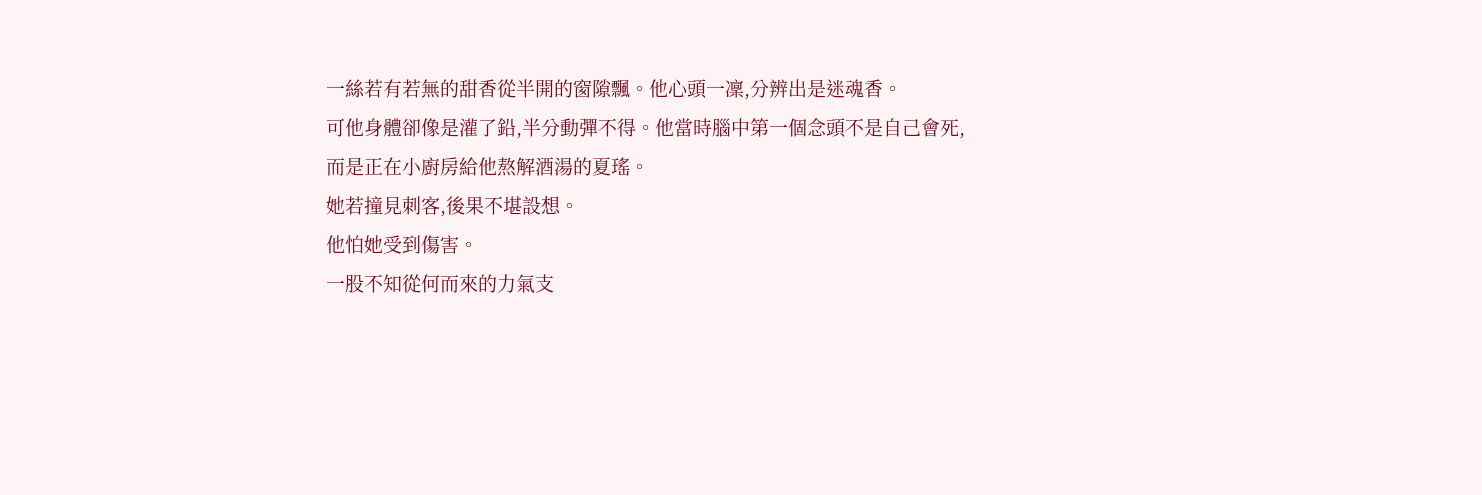一絲若有若無的甜香從半開的窗隙飄。他心頭一凜,分辨出是迷魂香。
可他身體卻像是灌了鉛,半分動彈不得。他當時腦中第一個念頭不是自己會死,而是正在小廚房給他熬解酒湯的夏瑤。
她若撞見刺客,後果不堪設想。
他怕她受到傷害。
一股不知從何而來的力氣支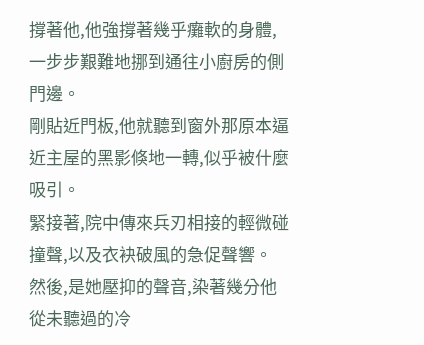撐著他,他強撐著幾乎癱軟的身體,一步步艱難地挪到通往小廚房的側門邊。
剛貼近門板,他就聽到窗外那原本逼近主屋的黑影倏地一轉,似乎被什麼吸引。
緊接著,院中傳來兵刃相接的輕微碰撞聲,以及衣袂破風的急促聲響。
然後,是她壓抑的聲音,染著幾分他從未聽過的冷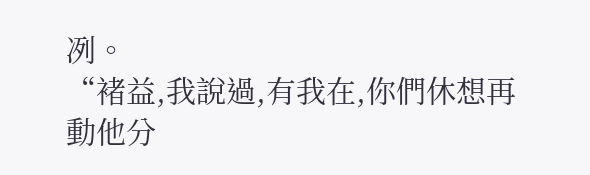冽。
“褚益,我說過,有我在,你們休想再動他分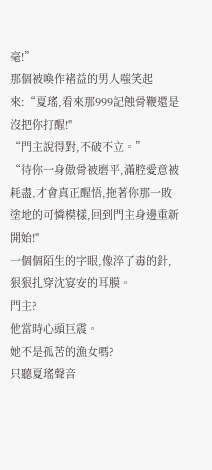毫!”
那個被喚作褚益的男人嗤笑起來:“夏瑤,看來那999記蝕骨鞭還是沒把你打醒!"
“門主說得對,不破不立。”
“待你一身傲骨被磨平,滿腔愛意被耗盡,才會真正醒悟,拖著你那一敗塗地的可憐模樣,回到門主身邊重新開始!"
一個個陌生的字眼,像淬了毒的針,狠狠扎穿沈宴安的耳膜。
門主?
他當時心頭巨震。
她不是孤苦的漁女嗎?
只聽夏瑤聲音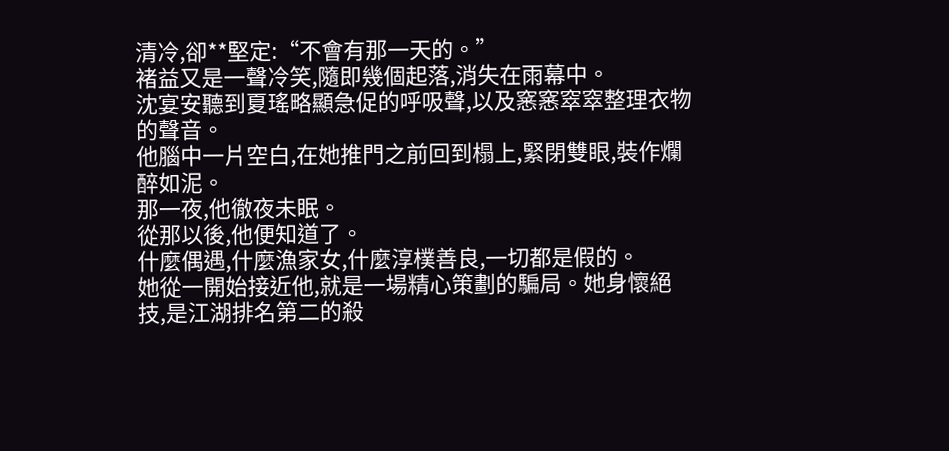清冷,卻**堅定:“不會有那一天的。”
褚益又是一聲冷笑,隨即幾個起落,消失在雨幕中。
沈宴安聽到夏瑤略顯急促的呼吸聲,以及窸窸窣窣整理衣物的聲音。
他腦中一片空白,在她推門之前回到榻上,緊閉雙眼,裝作爛醉如泥。
那一夜,他徹夜未眠。
從那以後,他便知道了。
什麼偶遇,什麼漁家女,什麼淳樸善良,一切都是假的。
她從一開始接近他,就是一場精心策劃的騙局。她身懷絕技,是江湖排名第二的殺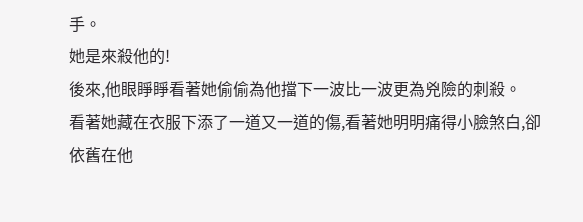手。
她是來殺他的!
後來,他眼睜睜看著她偷偷為他擋下一波比一波更為兇險的刺殺。
看著她藏在衣服下添了一道又一道的傷,看著她明明痛得小臉煞白,卻依舊在他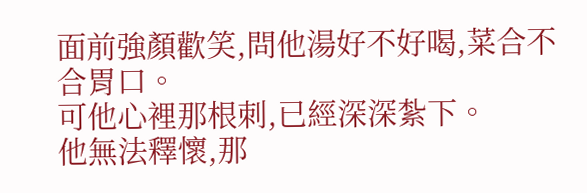面前強顏歡笑,問他湯好不好喝,菜合不合胃口。
可他心裡那根刺,已經深深紮下。
他無法釋懷,那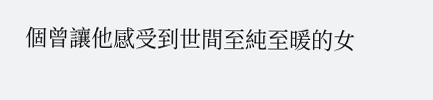個曾讓他感受到世間至純至暖的女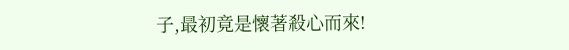子,最初竟是懷著殺心而來!